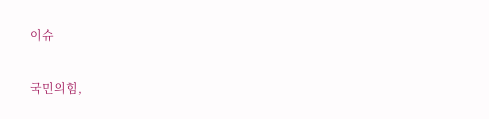이슈

국민의힘,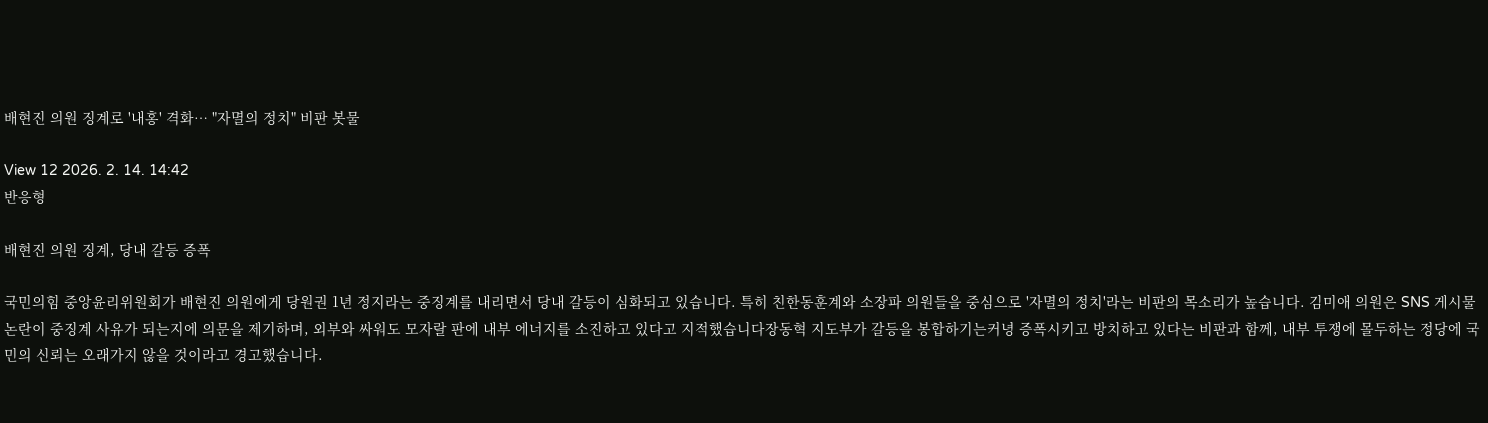배현진 의원 징계로 '내홍' 격화… "자멸의 정치" 비판 봇물

View 12 2026. 2. 14. 14:42
반응형

배현진 의원 징계, 당내 갈등 증폭

국민의힘 중앙윤리위원회가 배현진 의원에게 당원권 1년 정지라는 중징계를 내리면서 당내 갈등이 심화되고 있습니다. 특히 친한동훈계와 소장파 의원들을 중심으로 '자멸의 정치'라는 비판의 목소리가 높습니다. 김미애 의원은 SNS 게시물 논란이 중징계 사유가 되는지에 의문을 제기하며, 외부와 싸워도 모자랄 판에 내부 에너지를 소진하고 있다고 지적했습니다장동혁 지도부가 갈등을 봉합하기는커녕 증폭시키고 방치하고 있다는 비판과 함께, 내부 투쟁에 몰두하는 정당에 국민의 신뢰는 오래가지 않을 것이라고 경고했습니다.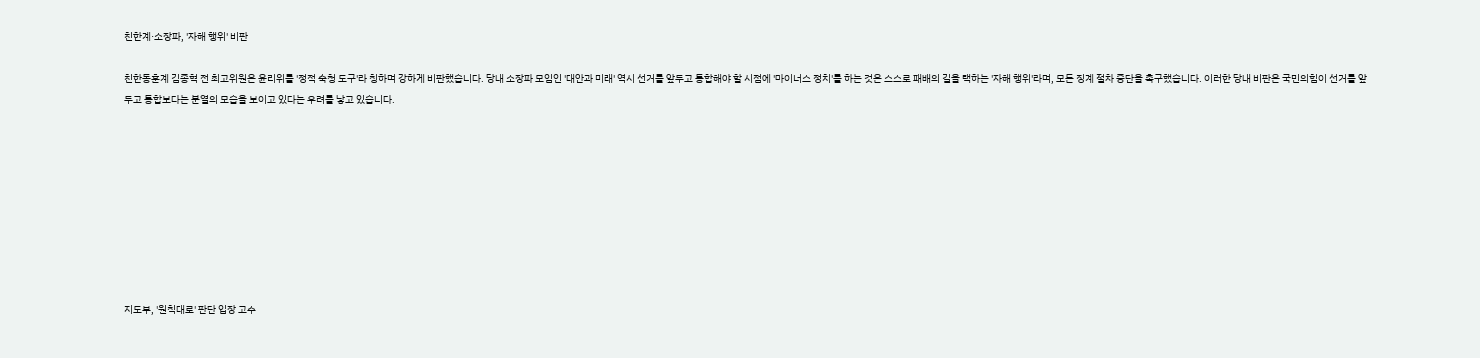친한계·소장파, '자해 행위' 비판

친한동훈계 김종혁 전 최고위원은 윤리위를 '정적 숙청 도구'라 칭하며 강하게 비판했습니다. 당내 소장파 모임인 '대안과 미래' 역시 선거를 앞두고 통합해야 할 시점에 '마이너스 정치'를 하는 것은 스스로 패배의 길을 택하는 '자해 행위'라며, 모든 징계 절차 중단을 촉구했습니다. 이러한 당내 비판은 국민의힘이 선거를 앞두고 통합보다는 분열의 모습을 보이고 있다는 우려를 낳고 있습니다.









지도부, '원칙대로' 판단 입장 고수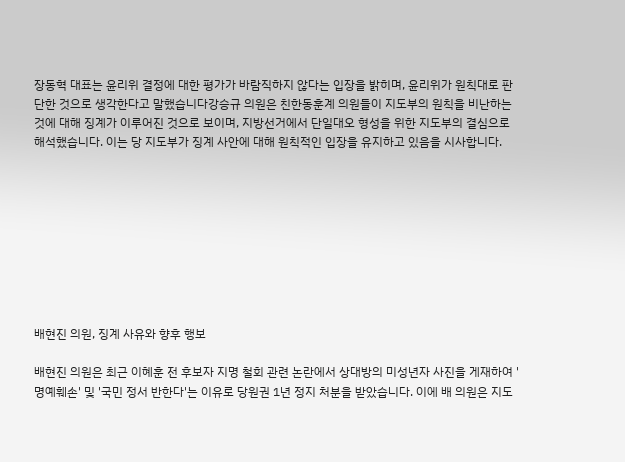장동혁 대표는 윤리위 결정에 대한 평가가 바람직하지 않다는 입장을 밝히며, 윤리위가 원칙대로 판단한 것으로 생각한다고 말했습니다강승규 의원은 친한동훈계 의원들이 지도부의 원칙을 비난하는 것에 대해 징계가 이루어진 것으로 보이며, 지방선거에서 단일대오 형성을 위한 지도부의 결심으로 해석했습니다. 이는 당 지도부가 징계 사안에 대해 원칙적인 입장을 유지하고 있음을 시사합니다.









배현진 의원, 징계 사유와 향후 행보

배현진 의원은 최근 이혜훈 전 후보자 지명 철회 관련 논란에서 상대방의 미성년자 사진을 게재하여 '명예훼손' 및 '국민 정서 반한다'는 이유로 당원권 1년 정지 처분을 받았습니다. 이에 배 의원은 지도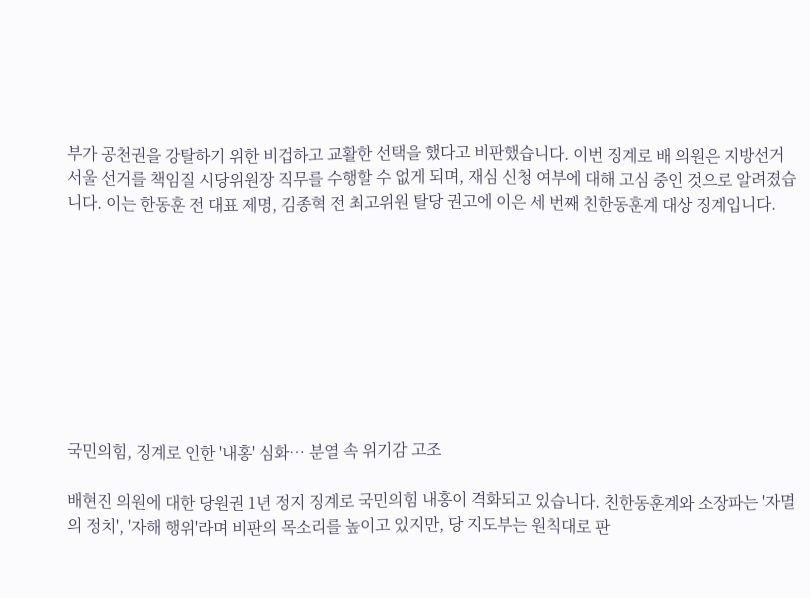부가 공천권을 강탈하기 위한 비겁하고 교활한 선택을 했다고 비판했습니다. 이번 징계로 배 의원은 지방선거 서울 선거를 책임질 시당위원장 직무를 수행할 수 없게 되며, 재심 신청 여부에 대해 고심 중인 것으로 알려졌습니다. 이는 한동훈 전 대표 제명, 김종혁 전 최고위원 탈당 권고에 이은 세 번째 친한동훈계 대상 징계입니다.









국민의힘, 징계로 인한 '내홍' 심화… 분열 속 위기감 고조

배현진 의원에 대한 당원권 1년 정지 징계로 국민의힘 내홍이 격화되고 있습니다. 친한동훈계와 소장파는 '자멸의 정치', '자해 행위'라며 비판의 목소리를 높이고 있지만, 당 지도부는 원칙대로 판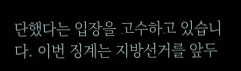단했다는 입장을 고수하고 있습니다. 이번 징계는 지방선거를 앞두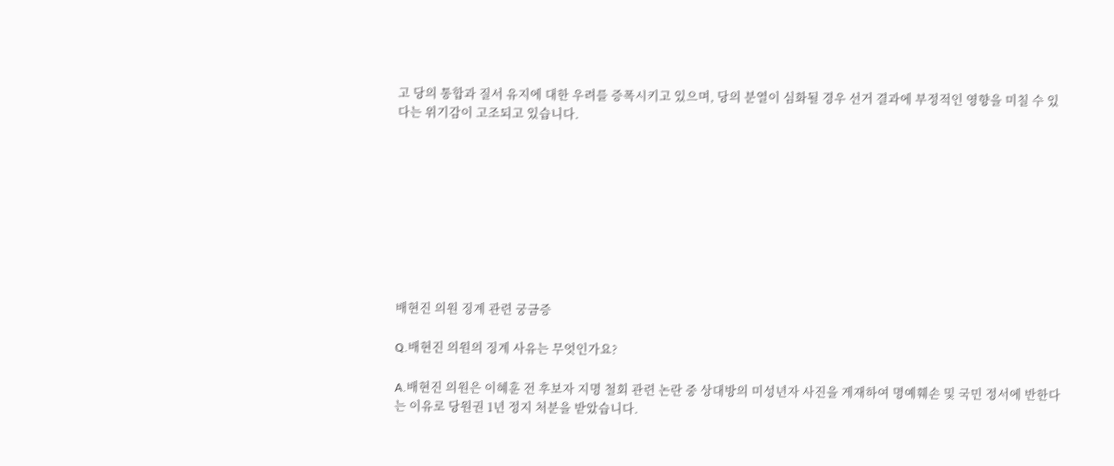고 당의 통합과 질서 유지에 대한 우려를 증폭시키고 있으며, 당의 분열이 심화될 경우 선거 결과에 부정적인 영향을 미칠 수 있다는 위기감이 고조되고 있습니다.









배현진 의원 징계 관련 궁금증

Q.배현진 의원의 징계 사유는 무엇인가요?

A.배현진 의원은 이혜훈 전 후보자 지명 철회 관련 논란 중 상대방의 미성년자 사진을 게재하여 명예훼손 및 국민 정서에 반한다는 이유로 당원권 1년 정지 처분을 받았습니다.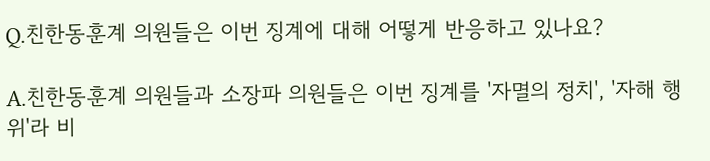Q.친한동훈계 의원들은 이번 징계에 대해 어떻게 반응하고 있나요?

A.친한동훈계 의원들과 소장파 의원들은 이번 징계를 '자멸의 정치', '자해 행위'라 비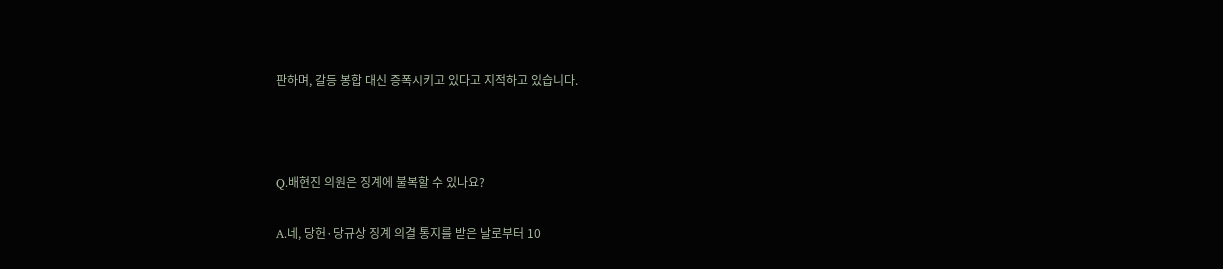판하며, 갈등 봉합 대신 증폭시키고 있다고 지적하고 있습니다.



Q.배현진 의원은 징계에 불복할 수 있나요?

A.네, 당헌·당규상 징계 의결 통지를 받은 날로부터 10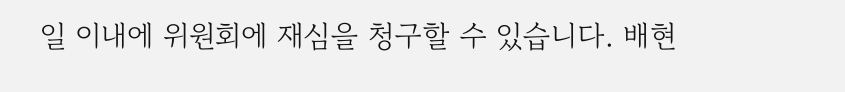일 이내에 위원회에 재심을 청구할 수 있습니다. 배현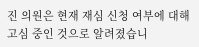진 의원은 현재 재심 신청 여부에 대해 고심 중인 것으로 알려졌습니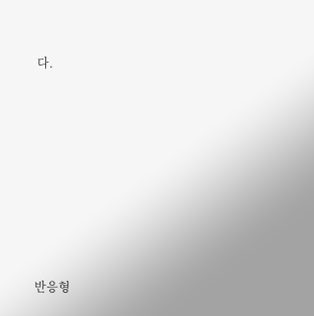다.













반응형